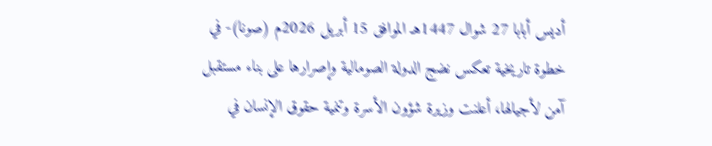أديس أبابا 27 شوال 1447هـ الموافق 15 أبريل 2026م (صونا)- في خطوة تاريخية تعكس نضج الدولة الصومالية وإصرارها على بناء مستقبل آمن لأجيالها، أعلنت وزيرة شؤون الأسرة وتنمية حقوق الإنسان في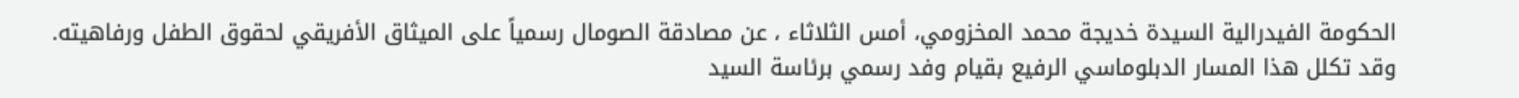الحكومة الفيدرالية السيدة خديجة محمد المخزومي، أمس الثلاثاء ، عن مصادقة الصومال رسمياً على الميثاق الأفريقي لحقوق الطفل ورفاهيته.
وقد تكلل هذا المسار الدبلوماسي الرفيع بقيام وفد رسمي برئاسة السيد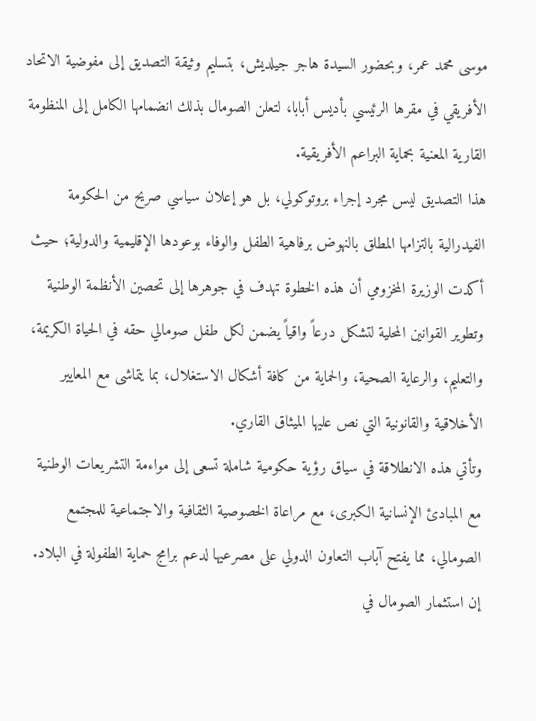موسى محمد عمر، وبحضور السيدة هاجر جيلديش، بتسليم وثيقة التصديق إلى مفوضية الاتحاد الأفريقي في مقرها الرئيسي بأديس أبابا، لتعلن الصومال بذلك انضمامها الكامل إلى المنظومة القارية المعنية بحماية البراعم الأفريقية.
هذا التصديق ليس مجرد إجراء بروتوكولي، بل هو إعلان سياسي صريح من الحكومة الفيدرالية بالتزامها المطلق بالنهوض برفاهية الطفل والوفاء بوعودها الإقليمية والدولية؛ حيث أكدت الوزيرة المخزومي أن هذه الخطوة تهدف في جوهرها إلى تحصين الأنظمة الوطنية وتطوير القوانين المحلية لتشكل درعاً واقياً يضمن لكل طفل صومالي حقه في الحياة الكريمة، والتعليم، والرعاية الصحية، والحماية من كافة أشكال الاستغلال، بما يتماشى مع المعايير الأخلاقية والقانونية التي نص عليها الميثاق القاري.
وتأتي هذه الانطلاقة في سياق رؤية حكومية شاملة تسعى إلى مواءمة التشريعات الوطنية مع المبادئ الإنسانية الكبرى، مع مراعاة الخصوصية الثقافية والاجتماعية للمجتمع الصومالي، مما يفتح آباب التعاون الدولي على مصرعيها لدعم برامج حماية الطفولة في البلاد.
إن استثمار الصومال في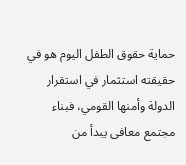حماية حقوق الطفل اليوم هو في حقيقته استثمار في استقرار الدولة وأمنها القومي، فبناء مجتمع معافى يبدأ من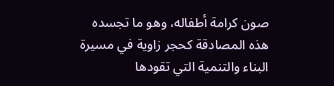صون كرامة أطفاله، وهو ما تجسده هذه المصادقة كحجر زاوية في مسيرة البناء والتنمية التي تقودها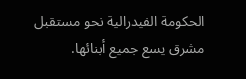الحكومة الفيدرالية نحو مستقبل مشرق يسع جميع أبنائها.